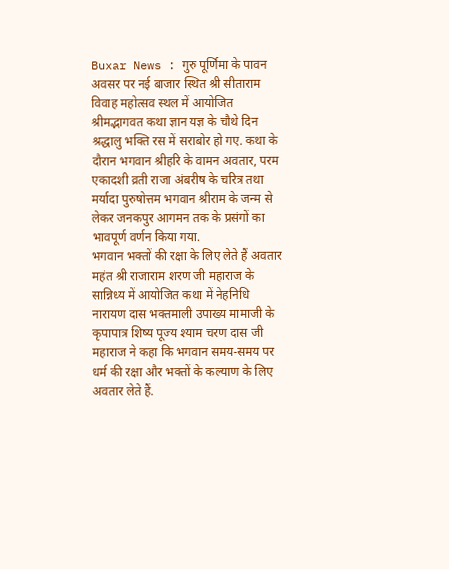Buxar News : गुरु पूर्णिमा के पावन अवसर पर नई बाजार स्थित श्री सीताराम विवाह महोत्सव स्थल में आयोजित श्रीमद्भागवत कथा ज्ञान यज्ञ के चौथे दिन श्रद्धालु भक्ति रस में सराबोर हो गए. कथा के दौरान भगवान श्रीहरि के वामन अवतार, परम एकादशी व्रती राजा अंबरीष के चरित्र तथा मर्यादा पुरुषोत्तम भगवान श्रीराम के जन्म से लेकर जनकपुर आगमन तक के प्रसंगों का भावपूर्ण वर्णन किया गया.
भगवान भक्तों की रक्षा के लिए लेते हैं अवतार
महंत श्री राजाराम शरण जी महाराज के सान्निध्य में आयोजित कथा में नेहनिधि नारायण दास भक्तमाली उपाख्य मामाजी के कृपापात्र शिष्य पूज्य श्याम चरण दास जी महाराज ने कहा कि भगवान समय-समय पर धर्म की रक्षा और भक्तों के कल्याण के लिए अवतार लेते हैं.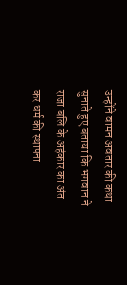उन्होंने वामन अवतार की कथा सुनाते हुए बताया कि भगवान ने राजा बलि के अहंकार का अंत कर धर्म की स्थापना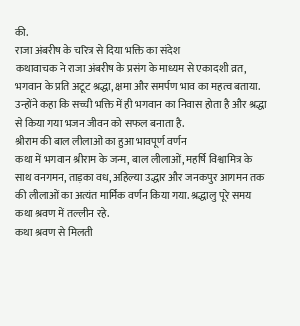की.
राजा अंबरीष के चरित्र से दिया भक्ति का संदेश
कथावाचक ने राजा अंबरीष के प्रसंग के माध्यम से एकादशी व्रत, भगवान के प्रति अटूट श्रद्धा, क्षमा और समर्पण भाव का महत्व बताया. उन्होंने कहा कि सच्ची भक्ति में ही भगवान का निवास होता है और श्रद्धा से किया गया भजन जीवन को सफल बनाता है.
श्रीराम की बाल लीलाओं का हुआ भावपूर्ण वर्णन
कथा में भगवान श्रीराम के जन्म, बाल लीलाओं, महर्षि विश्वामित्र के साथ वनगमन, ताड़का वध, अहिल्या उद्धार और जनकपुर आगमन तक की लीलाओं का अत्यंत मार्मिक वर्णन किया गया. श्रद्धालु पूरे समय कथा श्रवण में तल्लीन रहे.
कथा श्रवण से मिलती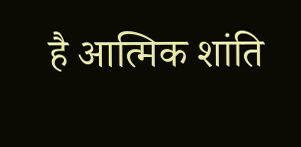है आत्मिक शांति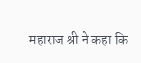महाराज श्री ने कहा कि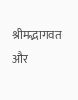श्रीमद्भागवत और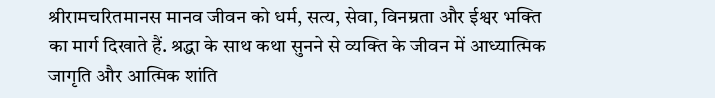श्रीरामचरितमानस मानव जीवन को धर्म, सत्य, सेवा, विनम्रता और ईश्वर भक्ति का मार्ग दिखाते हैं. श्रद्धा के साथ कथा सुनने से व्यक्ति के जीवन में आध्यात्मिक जागृति और आत्मिक शांति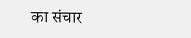का संचार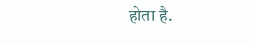होता है.